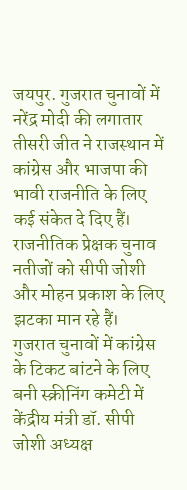जयपुर. गुजरात चुनावों में नरेंद्र मोदी की लगातार तीसरी जीत ने राजस्थान में कांग्रेस और भाजपा की भावी राजनीति के लिए कई संकेत दे दिए हैं। राजनीतिक प्रेक्षक चुनाव नतीजों को सीपी जोशी और मोहन प्रकाश के लिए झटका मान रहे हैं।
गुजरात चुनावों में कांग्रेस के टिकट बांटने के लिए बनी स्क्रीनिंग कमेटी में केंद्रीय मंत्री डॉ. सीपी जोशी अध्यक्ष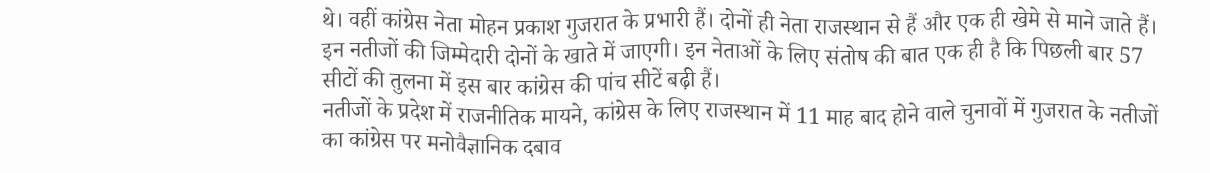थे। वहीं कांग्रेस नेता मोहन प्रकाश गुजरात के प्रभारी हैं। दोनों ही नेता राजस्थान से हैं और एक ही खेमे से माने जाते हैं।
इन नतीजों की जिम्मेदारी दोनों के खाते में जाएगी। इन नेताओं के लिए संतोष की बात एक ही है कि पिछली बार 57 सीटों की तुलना में इस बार कांग्रेस की पांच सीटें बढ़ी हैं।
नतीजों के प्रदेश में राजनीतिक मायने, कांग्रेस के लिए राजस्थान में 11 माह बाद होने वाले चुनावों में गुजरात के नतीजों का कांग्रेस पर मनोवैज्ञानिक दबाव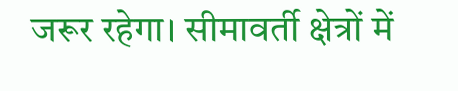जरूर रहेगा। सीमावर्ती क्षेत्रों में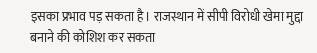इसका प्रभाव पड़ सकता है। राजस्थान में सीपी विरोधी खेमा मुद्दा बनाने की कोशिश कर सकता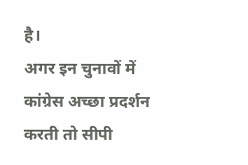है।
अगर इन चुनावों में कांग्रेस अच्छा प्रदर्शन करती तो सीपी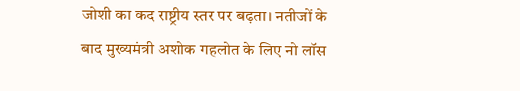जोशी का कद राष्ट्रीय स्तर पर बढ़ता। नतीजों के बाद मुख्यमंत्री अशोक गहलोत के लिए नो लॉस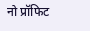नो प्रॉफिट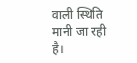वाली स्थिति मानी जा रही है।